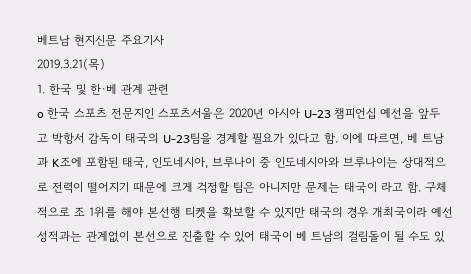베트남 현지신문 주요기사
2019.3.21(목)
1. 한국 및 한·베 관계 관련
o 한국 스포츠 전문지인 스포츠서울은 2020년 아시아 U-23 챔피언십 예선을 앞두 고 박항서 감독이 태국의 U-23팀을 경계할 필요가 있다고 함. 이에 따르면, 베 트남과 K조에 포함된 태국, 인도네시아, 브루나이 중 인도네시아와 브루나이는 상대적으로 전력이 떨어지기 때문에 크게 걱정할 팀은 아니지만 문제는 태국이 라고 함. 구체적으로 조 1위를 해야 본선행 티켓을 확보할 수 있지만 태국의 경우 개최국이라 예선 성적과는 관계없이 본선으로 진출할 수 있어 태국이 베 트남의 걸림돌이 될 수도 있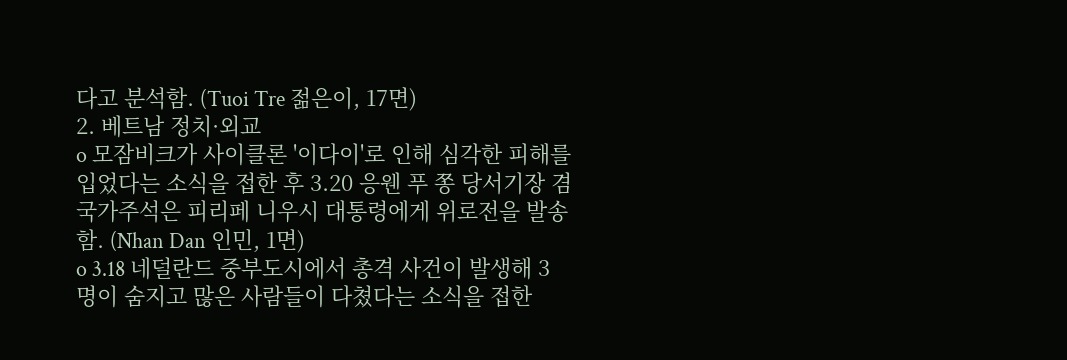다고 분석함. (Tuoi Tre 젊은이, 17면)
2. 베트남 정치·외교
o 모잠비크가 사이클론 '이다이'로 인해 심각한 피해를 입었다는 소식을 접한 후 3.20 응웬 푸 쫑 당서기장 겸 국가주석은 피리페 니우시 대통령에게 위로전을 발송함. (Nhan Dan 인민, 1면)
o 3.18 네덜란드 중부도시에서 총격 사건이 발생해 3명이 숨지고 많은 사람들이 다쳤다는 소식을 접한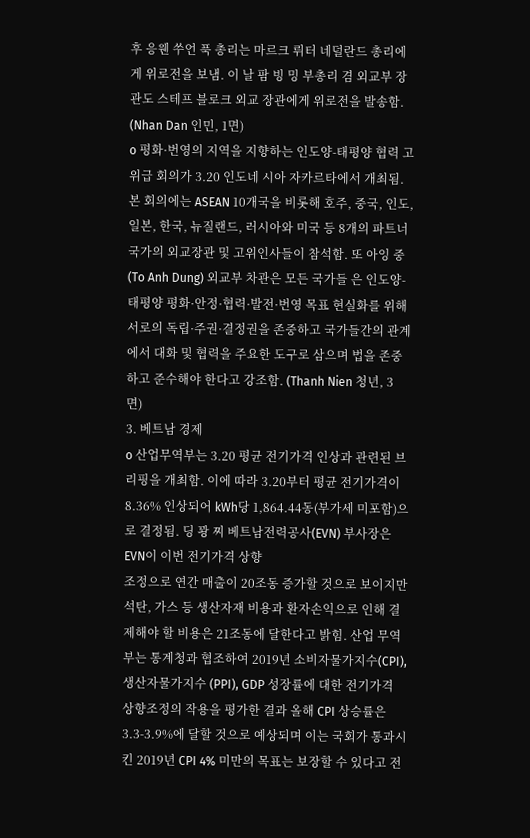후 응웬 쑤언 푹 총리는 마르크 뤼터 네덜란드 총리에게 위로전을 보냄. 이 날 팜 빙 밍 부총리 겸 외교부 장관도 스테프 블로크 외교 장관에게 위로전을 발송함. (Nhan Dan 인민, 1면)
o 평화·번영의 지역을 지향하는 인도양-태평양 협력 고위급 회의가 3.20 인도네 시아 자카르타에서 개최됨. 본 회의에는 ASEAN 10개국을 비롯해 호주, 중국, 인도, 일본, 한국, 뉴질랜드, 러시아와 미국 등 8개의 파트너 국가의 외교장관 및 고위인사들이 참석함. 또 아잉 중(To Anh Dung) 외교부 차관은 모든 국가들 은 인도양-태평양 평화·안정·협력·발전·번영 목표 현실화를 위해 서로의 독립·주권·결정권을 존중하고 국가들간의 관계에서 대화 및 협력을 주요한 도구로 삼으며 법을 존중하고 준수해야 한다고 강조함. (Thanh Nien 청년, 3 면)
3. 베트남 경제
o 산업무역부는 3.20 평균 전기가격 인상과 관련된 브리핑을 개최함. 이에 따라 3.20부터 평균 전기가격이 8.36% 인상되어 kWh당 1,864.44동(부가세 미포함)으 로 결정됨. 딩 꽝 찌 베트남전력공사(EVN) 부사장은 EVN이 이번 전기가격 상향
조정으로 연간 매출이 20조동 증가할 것으로 보이지만 석탄, 가스 등 생산자재 비용과 환자손익으로 인해 결제해야 할 비용은 21조동에 달한다고 밝힘. 산업 무역부는 통계청과 협조하여 2019년 소비자물가지수(CPI), 생산자물가지수 (PPI), GDP 성장률에 대한 전기가격 상향조정의 작용을 평가한 결과 올해 CPI 상승률은 3.3-3.9%에 달할 것으로 예상되며 이는 국회가 통과시킨 2019년 CPI 4% 미만의 목표는 보장할 수 있다고 전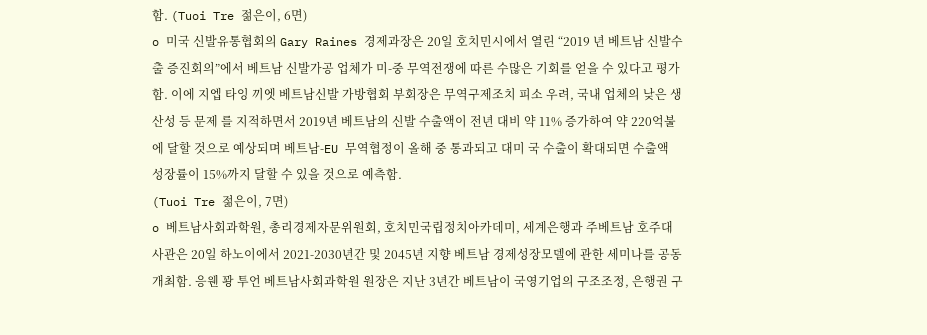함. (Tuoi Tre 젊은이, 6면)
o 미국 신발유통협회의 Gary Raines 경제과장은 20일 호치민시에서 열린 “2019 년 베트남 신발수출 증진회의”에서 베트남 신발가공 업체가 미-중 무역전쟁에 따른 수많은 기회를 얻을 수 있다고 평가함. 이에 지엡 타잉 끼엣 베트남신발 가방협회 부회장은 무역구제조치 피소 우려, 국내 업체의 낮은 생산성 등 문제 를 지적하면서 2019년 베트남의 신발 수출액이 전년 대비 약 11% 증가하여 약 220억불에 달할 것으로 예상되며 베트남-EU 무역협정이 올해 중 통과되고 대미 국 수출이 확대되면 수출액 성장률이 15%까지 달할 수 있을 것으로 예측함.
(Tuoi Tre 젊은이, 7면)
o 베트남사회과학원, 총리경제자문위원회, 호치민국립정치아카데미, 세계은행과 주베트남 호주대사관은 20일 하노이에서 2021-2030년간 및 2045년 지향 베트남 경제성장모델에 관한 세미나를 공동 개최함. 응웬 꽝 투언 베트남사회과학원 원장은 지난 3년간 베트남이 국영기업의 구조조정, 은행권 구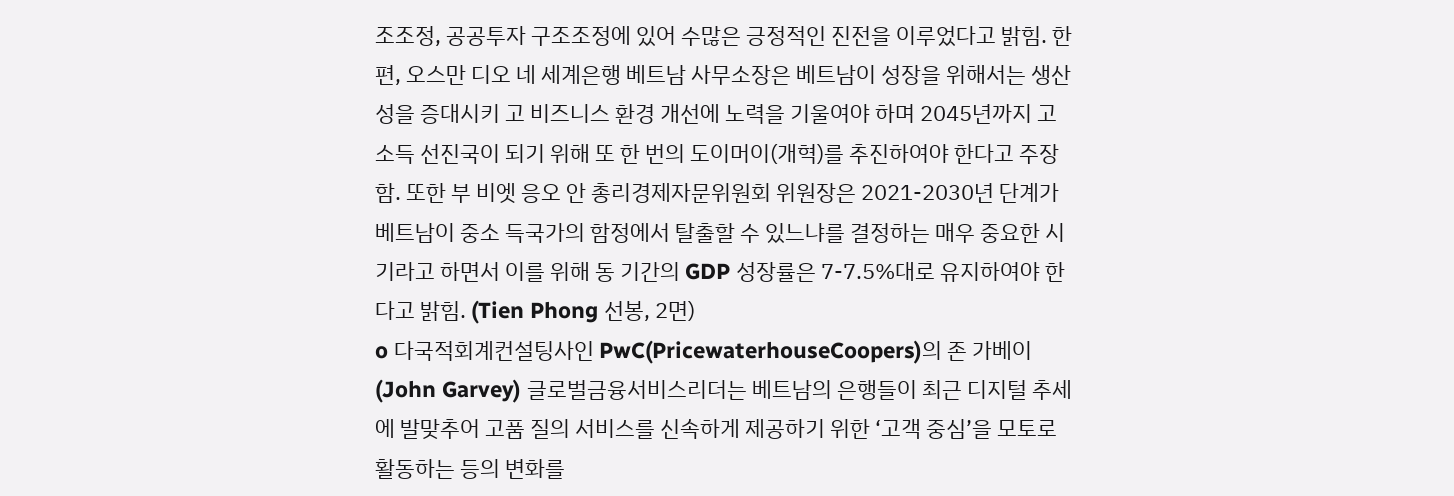조조정, 공공투자 구조조정에 있어 수많은 긍정적인 진전을 이루었다고 밝힘. 한편, 오스만 디오 네 세계은행 베트남 사무소장은 베트남이 성장을 위해서는 생산성을 증대시키 고 비즈니스 환경 개선에 노력을 기울여야 하며 2045년까지 고소득 선진국이 되기 위해 또 한 번의 도이머이(개혁)를 추진하여야 한다고 주장함. 또한 부 비엣 응오 안 총리경제자문위원회 위원장은 2021-2030년 단계가 베트남이 중소 득국가의 함정에서 탈출할 수 있느냐를 결정하는 매우 중요한 시기라고 하면서 이를 위해 동 기간의 GDP 성장률은 7-7.5%대로 유지하여야 한다고 밝힘. (Tien Phong 선봉, 2면)
o 다국적회계컨설팅사인 PwC(PricewaterhouseCoopers)의 존 가베이(John Garvey) 글로벌금융서비스리더는 베트남의 은행들이 최근 디지털 추세에 발맞추어 고품 질의 서비스를 신속하게 제공하기 위한 ‘고객 중심’을 모토로 활동하는 등의 변화를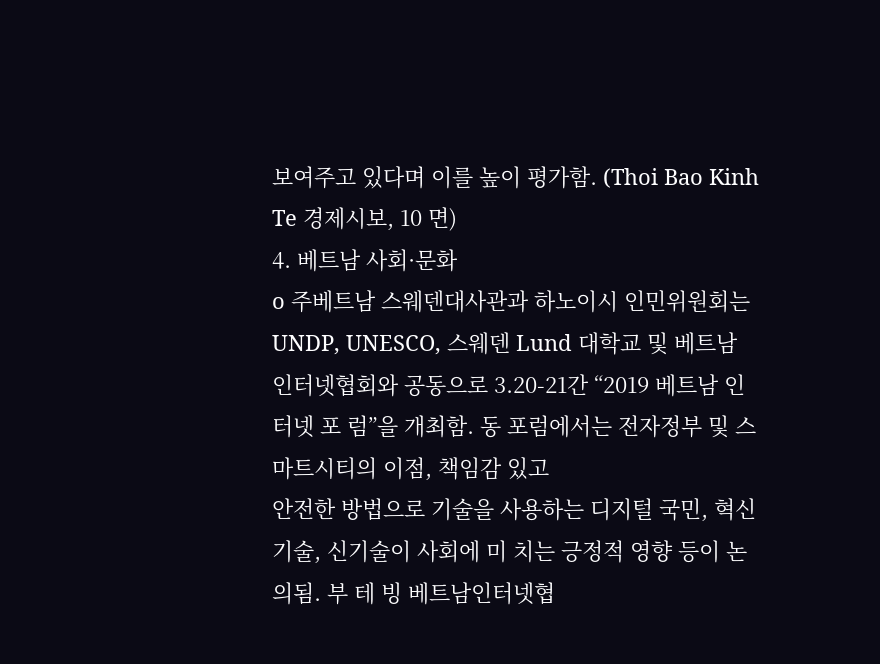보여주고 있다며 이를 높이 평가함. (Thoi Bao Kinh Te 경제시보, 10 면)
4. 베트남 사회·문화
o 주베트남 스웨덴대사관과 하노이시 인민위원회는 UNDP, UNESCO, 스웨덴 Lund 대학교 및 베트남 인터넷협회와 공동으로 3.20-21간 “2019 베트남 인터넷 포 럼”을 개최함. 동 포럼에서는 전자정부 및 스마트시티의 이점, 책임감 있고
안전한 방법으로 기술을 사용하는 디지털 국민, 혁신기술, 신기술이 사회에 미 치는 긍정적 영향 등이 논의됨. 부 테 빙 베트남인터넷협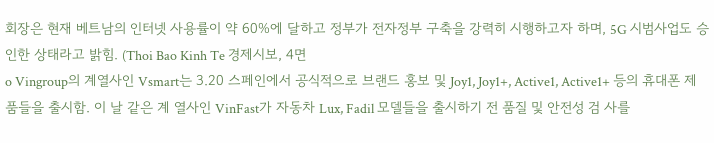회장은 현재 베트남의 인터넷 사용률이 약 60%에 달하고 정부가 전자정부 구축을 강력히 시행하고자 하며, 5G 시범사업도 승인한 상태라고 밝힘. (Thoi Bao Kinh Te 경제시보, 4면
o Vingroup의 계열사인 Vsmart는 3.20 스페인에서 공식적으로 브랜드 홍보 및 Joy1, Joy1+, Active1, Active1+ 등의 휴대폰 제품들을 출시함. 이 날 같은 계 열사인 VinFast가 자동차 Lux, Fadil 모델들을 출시하기 전 품질 및 안전성 검 사를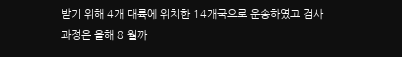받기 위해 4개 대륙에 위치한 14개국으로 운송하였고 검사 과정은 올해 8 월까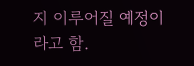지 이루어질 예정이라고 함.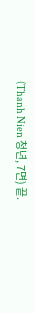(Thanh Nien 청년, 7면) 끝.